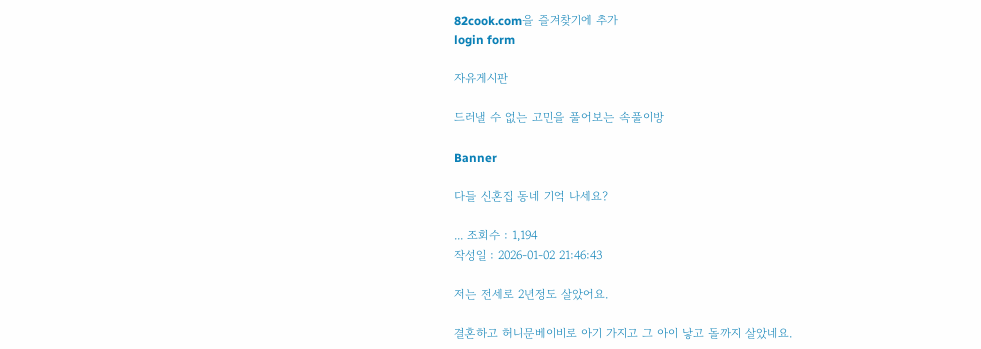82cook.com을 즐겨찾기에 추가
login form

자유게시판

드러낼 수 없는 고민을 풀어보는 속풀이방

Banner

다들 신혼집 동네 기억 나세요?

... 조회수 : 1,194
작성일 : 2026-01-02 21:46:43

저는 전세로 2년정도 살았어요.

결혼하고 허니문베이비로 아기 가지고 그 아이 낳고 돌까지 살았네요.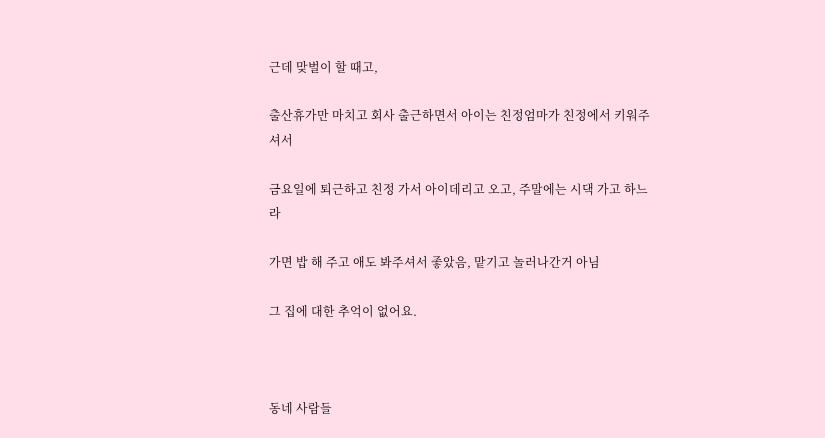근데 맞벌이 할 때고,

출산휴가만 마치고 회사 출근하면서 아이는 친정엄마가 친정에서 키워주셔서

금요일에 퇴근하고 친정 가서 아이데리고 오고, 주말에는 시댁 가고 하느라

가면 밥 해 주고 애도 봐주셔서 좋았음, 맡기고 놀러나간거 아님

그 집에 대한 추억이 없어요.



동네 사람들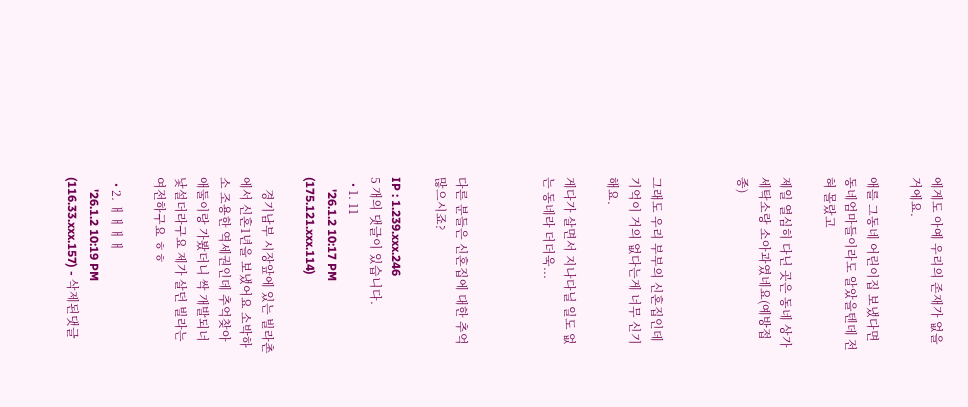에게도 아예 우리의 존재가 없을거에요.

애를 그동네 어린이집 보냈다면 동네엄마들이라도 알았을텐데 전혀 몰랐고

제일 열심히 다닌 곳은 동네 상가 세탁소랑 소아과였네요(예방접종)



그래도 우리 부부의 신혼집인데 기억이 거의 없다는게 너무 신기해요.

게다가 살면서 지나다닐 일도 없는 동네라 더더욱...



다른 분들은 신혼집에 대한 추억 많으시죠?

IP : 1.239.xxx.246
5 개의 댓글이 있습니다.
  • 1. 11
    '26.1.2 10:17 PM (175.121.xxx.114)

    경기남부 시장앞에 있는 빌라촌에서 신혼1년을 보냈어요 소박하소 조용한 역세권인데 추억찾아 애둘이랑 가봤더니 싹 개발되너 낯설더라구요 제가 살던 빌라는 여전하구요 ㅎㅎ

  • 2. ㅐㅐㅐㅐ
    '26.1.2 10:19 PM (116.33.xxx.157) - 삭제된댓글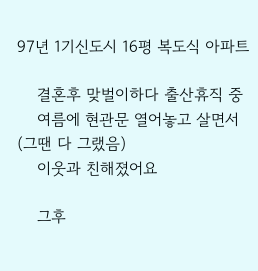97년 1기신도시 16평 복도식 아파트

    결혼후 맞벌이하다 출산휴직 중
    여름에 현관문 열어놓고 살면서 (그땐 다 그랬음)
    이웃과 친해졌어요

    그후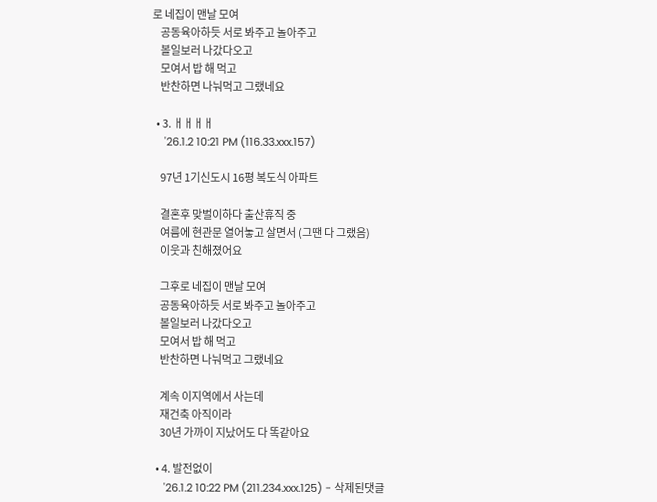로 네집이 맨날 모여
    공동육아하듯 서로 봐주고 놀아주고
    볼일보러 나갔다오고
    모여서 밥 해 먹고
    반찬하면 나눠먹고 그랬네요

  • 3. ㅐㅐㅐㅐ
    '26.1.2 10:21 PM (116.33.xxx.157)

    97년 1기신도시 16평 복도식 아파트

    결혼후 맞벌이하다 출산휴직 중
    여름에 현관문 열어놓고 살면서 (그땐 다 그랬음)
    이웃과 친해졌어요

    그후로 네집이 맨날 모여
    공동육아하듯 서로 봐주고 놀아주고
    볼일보러 나갔다오고
    모여서 밥 해 먹고
    반찬하면 나눠먹고 그랬네요

    계속 이지역에서 사는데
    재건축 아직이라
    30년 가까이 지났어도 다 똑같아요

  • 4. 발전없이
    '26.1.2 10:22 PM (211.234.xxx.125) - 삭제된댓글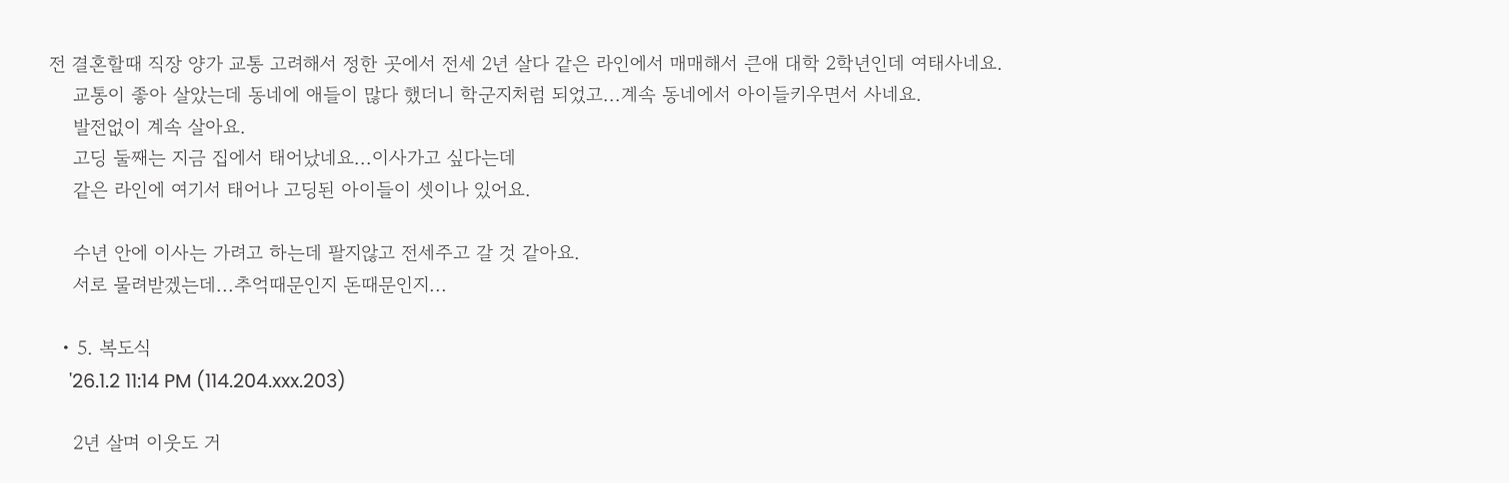전 결혼할때 직장 양가 교통 고려해서 정한 곳에서 전세 2년 살다 같은 라인에서 매매해서 큰애 대학 2학년인데 여태사네요.
    교통이 좋아 살았는데 동네에 애들이 많다 했더니 학군지처럼 되었고...계속 동네에서 아이들키우면서 사네요.
    발전없이 계속 살아요.
    고딩 둘째는 지금 집에서 태어났네요...이사가고 싶다는데
    같은 라인에 여기서 태어나 고딩된 아이들이 셋이나 있어요.

    수년 안에 이사는 가려고 하는데 팔지않고 전세주고 갈 것 같아요.
    서로 물려받겠는데...추억때문인지 돈때문인지...

  • 5. 복도식
    '26.1.2 11:14 PM (114.204.xxx.203)

    2년 살며 이웃도 거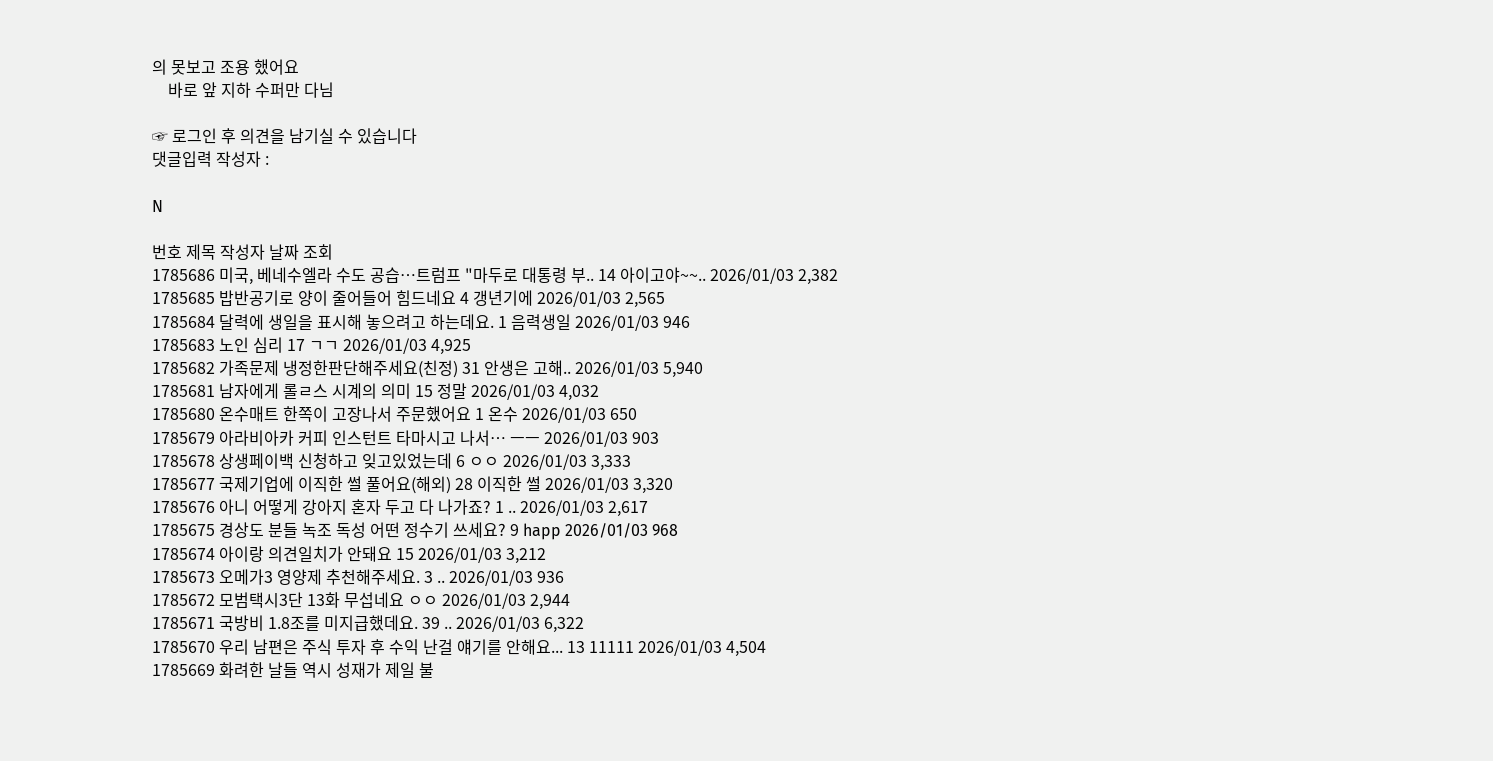의 못보고 조용 했어요
    바로 앞 지하 수퍼만 다님

☞ 로그인 후 의견을 남기실 수 있습니다
댓글입력 작성자 :

N

번호 제목 작성자 날짜 조회
1785686 미국, 베네수엘라 수도 공습…트럼프 "마두로 대통령 부.. 14 아이고야~~.. 2026/01/03 2,382
1785685 밥반공기로 양이 줄어들어 힘드네요 4 갱년기에 2026/01/03 2,565
1785684 달력에 생일을 표시해 놓으려고 하는데요. 1 음력생일 2026/01/03 946
1785683 노인 심리 17 ㄱㄱ 2026/01/03 4,925
1785682 가족문제 냉정한판단해주세요(친정) 31 안생은 고해.. 2026/01/03 5,940
1785681 남자에게 롤ㄹ스 시계의 의미 15 정말 2026/01/03 4,032
1785680 온수매트 한쪽이 고장나서 주문했어요 1 온수 2026/01/03 650
1785679 아라비아카 커피 인스턴트 타마시고 나서… ㅡㅡ 2026/01/03 903
1785678 상생페이백 신청하고 잊고있었는데 6 ㅇㅇ 2026/01/03 3,333
1785677 국제기업에 이직한 썰 풀어요(해외) 28 이직한 썰 2026/01/03 3,320
1785676 아니 어떻게 강아지 혼자 두고 다 나가죠? 1 .. 2026/01/03 2,617
1785675 경상도 분들 녹조 독성 어떤 정수기 쓰세요? 9 happ 2026/01/03 968
1785674 아이랑 의견일치가 안돼요 15 2026/01/03 3,212
1785673 오메가3 영양제 추천해주세요. 3 .. 2026/01/03 936
1785672 모범택시3단 13화 무섭네요 ㅇㅇ 2026/01/03 2,944
1785671 국방비 1.8조를 미지급했데요. 39 .. 2026/01/03 6,322
1785670 우리 남편은 주식 투자 후 수익 난걸 얘기를 안해요... 13 11111 2026/01/03 4,504
1785669 화려한 날들 역시 성재가 제일 불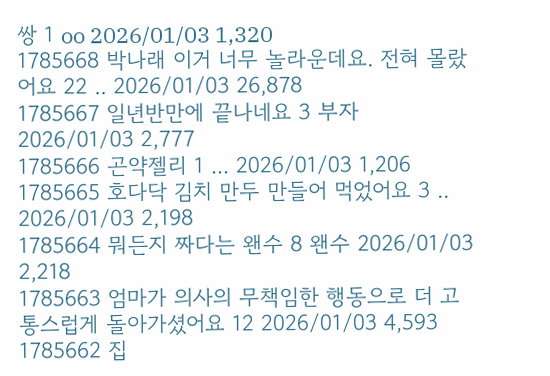쌍 1 oo 2026/01/03 1,320
1785668 박나래 이거 너무 놀라운데요. 전혀 몰랐어요 22 .. 2026/01/03 26,878
1785667 일년반만에 끝나네요 3 부자 2026/01/03 2,777
1785666 곤약젤리 1 ... 2026/01/03 1,206
1785665 호다닥 김치 만두 만들어 먹었어요 3 .. 2026/01/03 2,198
1785664 뭐든지 짜다는 왠수 8 왠수 2026/01/03 2,218
1785663 엄마가 의사의 무책임한 행동으로 더 고통스럽게 돌아가셨어요 12 2026/01/03 4,593
1785662 집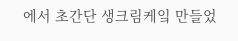에서 초간단 생크림케잌 만들었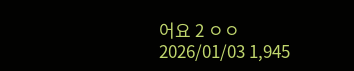어요 2 ㅇㅇ 2026/01/03 1,945